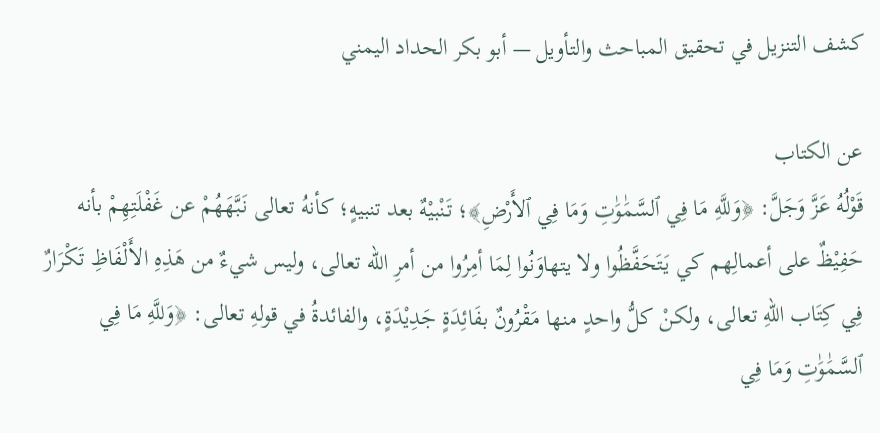كشف التنزيل في تحقيق المباحث والتأويل — أبو بكر الحداد اليمني

عن الكتاب
قَوْلُهُ عَزَّ وَجَلَّ: ﴿وَللَّهِ مَا فِي ٱلسَّمَٰوَٰتِ وَمَا فِي ٱلأَرْضِ﴾؛ تَنْبيْهٌ بعد تنبيهٍ؛ كأنهُ تعالى نَبَّهَهُمْ عن غَفْلَتِهِمْ بأنه حَفِيْظٌ على أعمالِهم كي يَتَحَفَّظُوا ولا يتهاوَنُوا لِمَا أمِرُوا من أمرِ الله تعالى، وليس شيءٌ من هَذِهِ الأَلْفَاظِ تَكْرَارٌ فِي كِتَاب اللهِ تعالى، ولكنْ كلُّ واحدٍ منها مَقْرُونٌ بفَائِدَةٍ جَدِيْدَةٍ، والفائدةُ في قولهِ تعالى: ﴿وَللَّهِ مَا فِي ٱلسَّمَٰوَٰتِ وَمَا فِي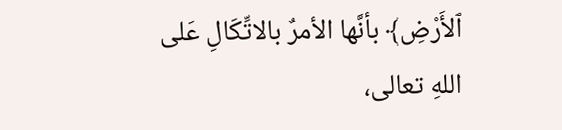ٱلأَرْضِ﴾ بأنَّها الأمرٌ بالاتِّكَالِ عَلى اللهِ تعالى،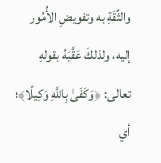والثِّقَةِ به وتفويضِ الأُمُور إليه، ولذلكَ عَقَّبَهُ بقولهِ تعالى: ﴿وَكَفَىٰ بِاللَّهِ وَكِيلًا﴾؛ أي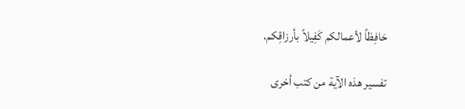حَافِظاً لأعمالكم كَفِيلاً بأرزاقِكم.

تفسير هذه الآية من كتب أخرى